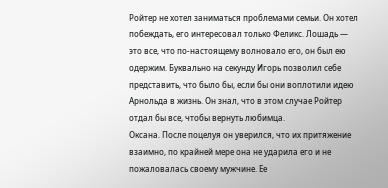Ройтер не хотел заниматься проблемами семьи. Он хотел побеждать, его интересовал только Феликс. Лошадь — это все, что по-настоящему волновало его, он был ею одержим. Буквально на секунду Игорь позволил себе представить, что было бы, если бы они воплотили идею Арнольда в жизнь. Он знал, что в этом случае Ройтер отдал бы все, чтобы вернуть любимца.
Оксана. После поцелуя он уверился, что их притяжение взаимно, по крайней мере она не ударила его и не пожаловалась своему мужчине. Ее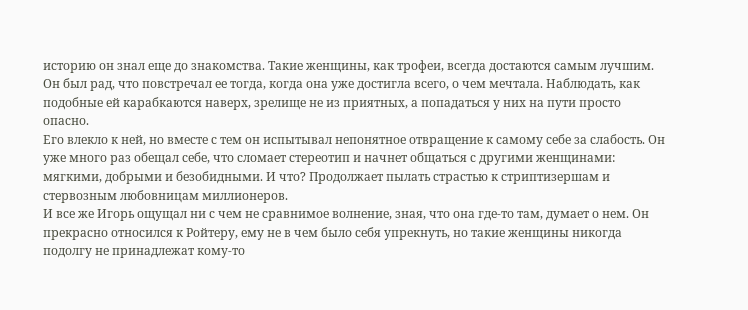историю он знал еще до знакомства. Такие женщины, как трофеи, всегда достаются самым лучшим. Он был рад, что повстречал ее тогда, когда она уже достигла всего, о чем мечтала. Наблюдать, как подобные ей карабкаются наверх, зрелище не из приятных, а попадаться у них на пути просто опасно.
Его влекло к ней, но вместе с тем он испытывал непонятное отвращение к самому себе за слабость. Он уже много раз обещал себе, что сломает стереотип и начнет общаться с другими женщинами: мягкими, добрыми и безобидными. И что? Продолжает пылать страстью к стриптизершам и стервозным любовницам миллионеров.
И все же Игорь ощущал ни с чем не сравнимое волнение, зная, что она где-то там, думает о нем. Он прекрасно относился к Ройтеру, ему не в чем было себя упрекнуть, но такие женщины никогда подолгу не принадлежат кому-то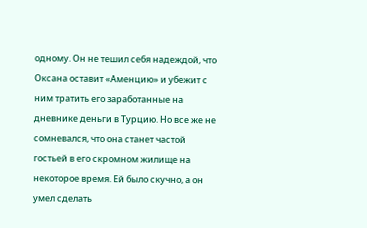одному. Он не тешил себя надеждой, что Оксана оставит «Аменцию» и убежит с ним тратить его заработанные на дневнике деньги в Турцию. Но все же не сомневался, что она станет частой гостьей в его скромном жилище на некоторое время. Ей было скучно, а он умел сделать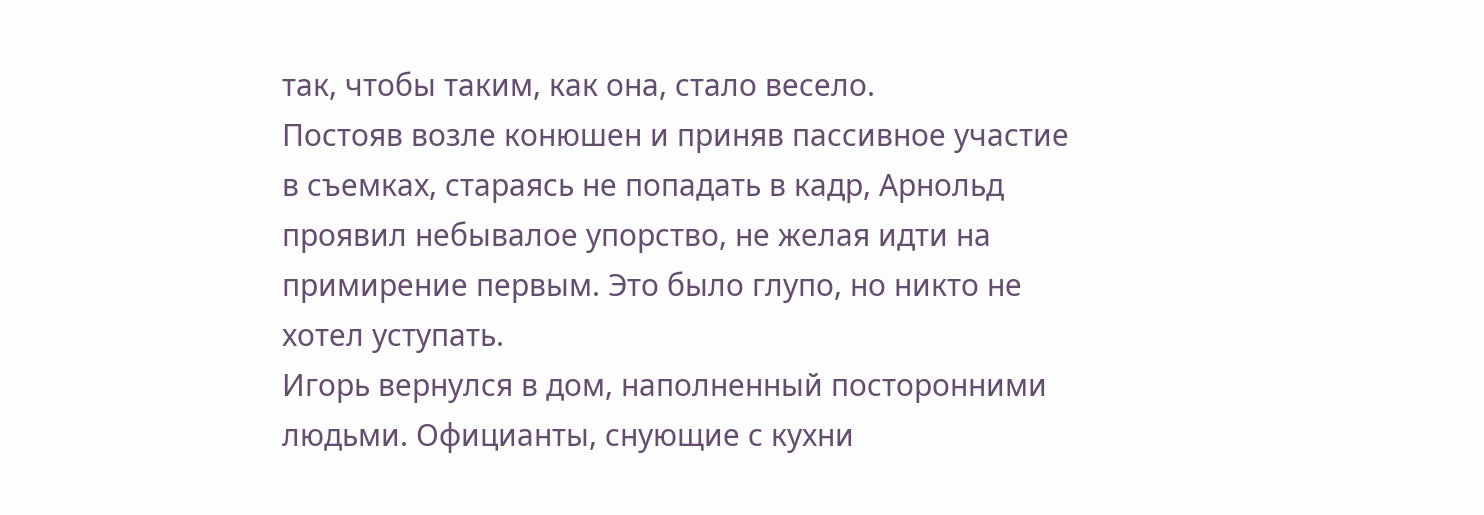так, чтобы таким, как она, стало весело.
Постояв возле конюшен и приняв пассивное участие в съемках, стараясь не попадать в кадр, Арнольд проявил небывалое упорство, не желая идти на примирение первым. Это было глупо, но никто не хотел уступать.
Игорь вернулся в дом, наполненный посторонними людьми. Официанты, снующие с кухни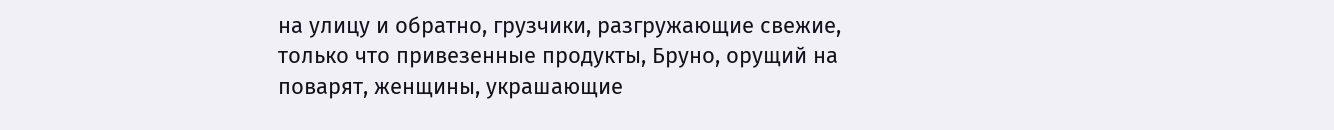на улицу и обратно, грузчики, разгружающие свежие, только что привезенные продукты, Бруно, орущий на поварят, женщины, украшающие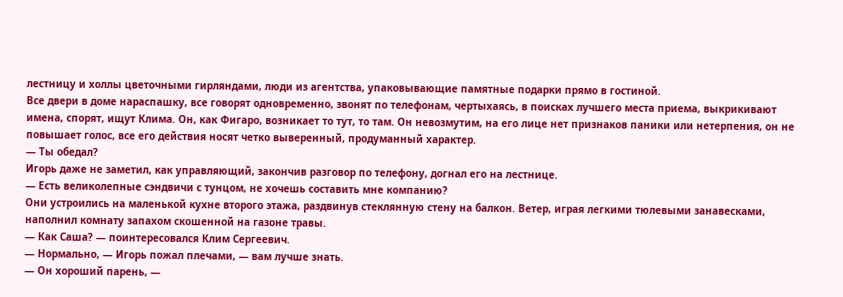лестницу и холлы цветочными гирляндами, люди из агентства, упаковывающие памятные подарки прямо в гостиной.
Все двери в доме нараспашку, все говорят одновременно, звонят по телефонам, чертыхаясь, в поисках лучшего места приема, выкрикивают имена, спорят, ищут Клима. Он, как Фигаро, возникает то тут, то там. Он невозмутим, на его лице нет признаков паники или нетерпения, он не повышает голос, все его действия носят четко выверенный, продуманный характер.
— Ты обедал?
Игорь даже не заметил, как управляющий, закончив разговор по телефону, догнал его на лестнице.
— Есть великолепные сэндвичи с тунцом, не хочешь составить мне компанию?
Они устроились на маленькой кухне второго этажа, раздвинув стеклянную стену на балкон. Ветер, играя легкими тюлевыми занавесками, наполнил комнату запахом скошенной на газоне травы.
— Как Саша? — поинтересовался Клим Сергеевич.
— Нормально, — Игорь пожал плечами, — вам лучше знать.
— Он хороший парень, —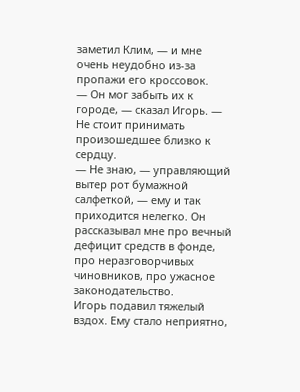заметил Клим, — и мне очень неудобно из-за пропажи его кроссовок.
— Он мог забыть их к городе, — сказал Игорь. — Не стоит принимать произошедшее близко к сердцу.
— Не знаю, — управляющий вытер рот бумажной салфеткой, — ему и так приходится нелегко. Он рассказывал мне про вечный дефицит средств в фонде, про неразговорчивых чиновников, про ужасное законодательство.
Игорь подавил тяжелый вздох. Ему стало неприятно,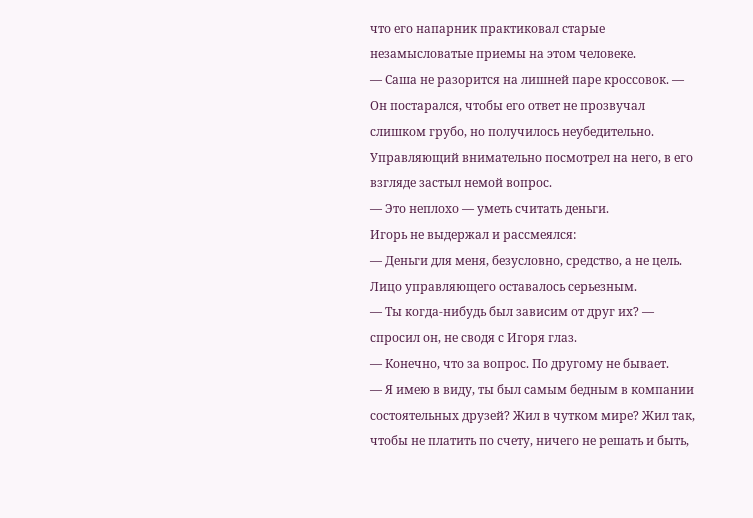что его напарник практиковал старые незамысловатые приемы на этом человеке.
— Саша не разорится на лишней паре кроссовок. — Он постарался, чтобы его ответ не прозвучал слишком грубо, но получилось неубедительно.
Управляющий внимательно посмотрел на него, в его взгляде застыл немой вопрос.
— Это неплохо — уметь считать деньги.
Игорь не выдержал и рассмеялся:
— Деньги для меня, безусловно, средство, а не цель.
Лицо управляющего оставалось серьезным.
— Ты когда-нибудь был зависим от друг их? — спросил он, не сводя с Игоря глаз.
— Конечно, что за вопрос. По другому не бывает.
— Я имею в виду, ты был самым бедным в компании состоятельных друзей? Жил в чутком мире? Жил так, чтобы не платить по счету, ничего не решать и быть,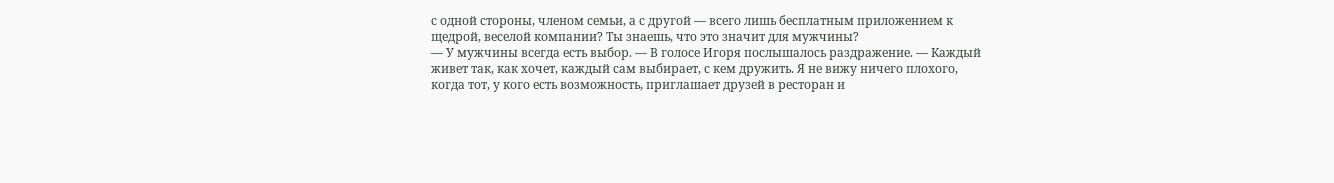с одной стороны, членом семьи, а с другой — всего лишь бесплатным приложением к щедрой, веселой компании? Ты знаешь, что это значит для мужчины?
— У мужчины всегда есть выбор. — В голосе Игоря послышалось раздражение. — Каждый живет так, как хочет, каждый сам выбирает, с кем дружить. Я не вижу ничего плохого, когда тот, у кого есть возможность, приглашает друзей в ресторан и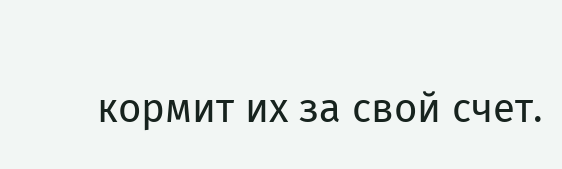кормит их за свой счет.